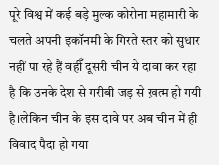पूरे विश्व में कई बड़े मुल्क कोरोना महामारी के चलते अपनी इकॉनमी के गिरते स्तर को सुधार नहीं पा रहे हैं वहीँ दूसरी चीन ये दावा कर रहा है कि उनके देश से गरीबी जड़ से ख़त्म हो गयी है।लेकिन चीन के इस दावे पर अब चीन में ही विवाद पैदा हो गया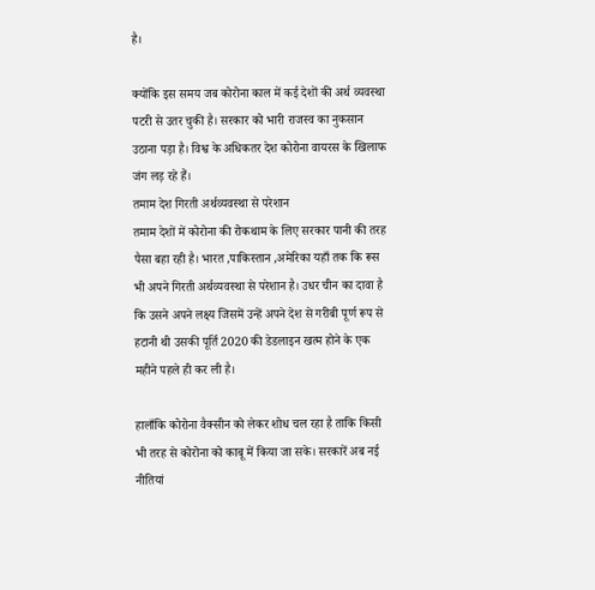है।

क्योंकि इस समय जब कोरोना काल में कई देशों की अर्थ व्यवस्था पटरी से उतर चुकी है। सरकार को भारी राजस्व का नुकसान उठाना पड़ा है। विश्व के अधिकतर देश कोरोना वायरस के खिलाफ जंग लड़ रहे हैं।
तमाम देश गिरती अर्थव्यवस्था से परेशान
तमाम देशों में कोरोना की रोकथाम के लिए सरकार पानी की तरह पैसा बहा रही है। भारत ,पाकिस्तान ,अमेरिका यहाँ तक कि रूस भी अपने गिरती अर्थव्यवस्था से परेशान है। उधर चीन का दावा है कि उसने अपने लक्ष्य जिसमें उन्हें अपने देश से गरीबी पूर्ण रूप से हटानी थी उसकी पूर्ति 2020 की डेडलाइन खत्म होने के एक महीने पहले ही कर ली है।

हालाँकि कोरोना वैक्सीन को लेकर शोध चल रहा है ताकि किसी भी तरह से कोरोना को काबू में किया जा सके। सरकारें अब नई नीतियां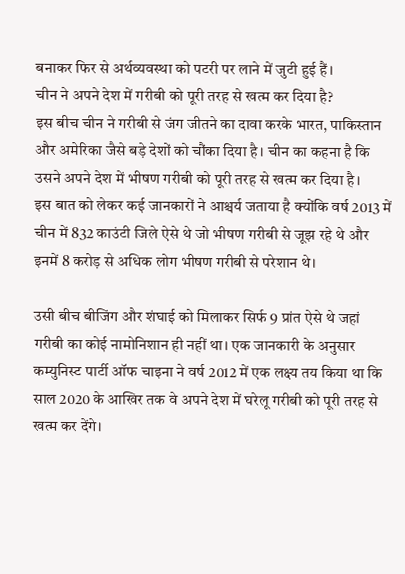बनाकर फिर से अर्थव्यवस्था को पटरी पर लाने में जुटी हुई हैं।
चीन ने अपने देश में गरीबी को पूरी तरह से खत्म कर दिया है?
इस बीच चीन ने गरीबी से जंग जीतने का दावा करके भारत, पाकिस्तान और अमेरिका जैसे बड़े देशों को चौंका दिया है। चीन का कहना है कि उसने अपने देश में भीषण गरीबी को पूरी तरह से खत्म कर दिया है।
इस बात को लेकर कई जानकारों ने आश्चर्य जताया है क्योंकि वर्ष 2013 में चीन में 832 काउंटी जिले ऐसे थे जो भीषण गरीबी से जूझ रहे थे और इनमें 8 करोड़ से अधिक लोग भीषण गरीबी से परेशान थे।

उसी बीच बीजिंग और शंघाई को मिलाकर सिर्फ 9 प्रांत ऐसे थे जहां गरीबी का कोई नामोनिशान ही नहीं था। एक जानकारी के अनुसार कम्युनिस्ट पार्टी ऑफ चाइना ने वर्ष 2012 में एक लक्ष्य तय किया था कि साल 2020 के आखिर तक वे अपने देश में घरेलू गरीबी को पूरी तरह से खत्म कर देंगे।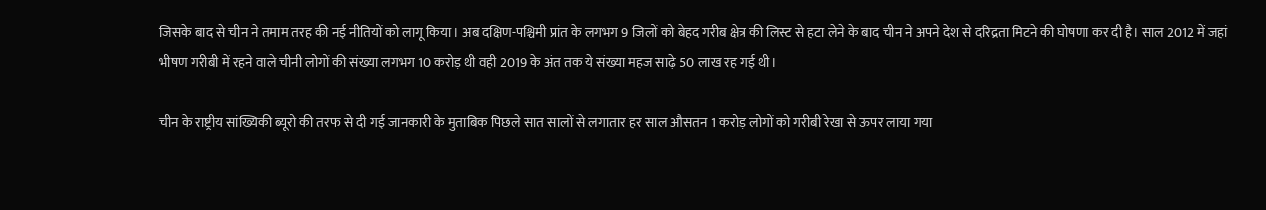जिसके बाद से चीन ने तमाम तरह की नई नीतियों को लागू किया। अब दक्षिण-पश्चिमी प्रांत के लगभग 9 जिलों को बेहद गरीब क्षेत्र की लिस्ट से हटा लेने के बाद चीन ने अपने देश से दरिद्रता मिटने की घोषणा कर दी है। साल 2012 में जहां भीषण गरीबी में रहने वाले चीनी लोगों की संख्या लगभग 10 करोड़ थी वही 2019 के अंत तक ये संख्या महज साढ़े 50 लाख रह गई थी।

चीन के राष्ट्रीय सांख्यिकी ब्यूरो की तरफ से दी गई जानकारी के मुताबिक पिछले सात सालों से लगातार हर साल औसतन 1 करोड़ लोगों को गरीबी रेखा से ऊपर लाया गया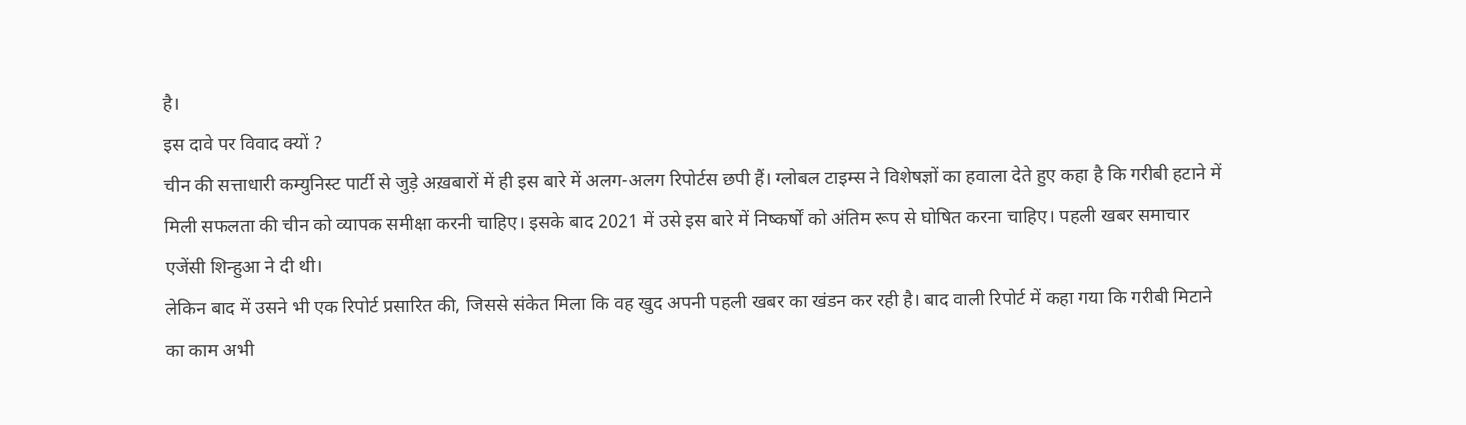है।
इस दावे पर विवाद क्यों ?
चीन की सत्ताधारी कम्युनिस्ट पार्टी से जुड़े अख़बारों में ही इस बारे में अलग-अलग रिपोर्टस छपी हैं। ग्लोबल टाइम्स ने विशेषज्ञों का हवाला देते हुए कहा है कि गरीबी हटाने में मिली सफलता की चीन को व्यापक समीक्षा करनी चाहिए। इसके बाद 2021 में उसे इस बारे में निष्कर्षों को अंतिम रूप से घोषित करना चाहिए। पहली खबर समाचार एजेंसी शिन्हुआ ने दी थी।
लेकिन बाद में उसने भी एक रिपोर्ट प्रसारित की, जिससे संकेत मिला कि वह खुद अपनी पहली खबर का खंडन कर रही है। बाद वाली रिपोर्ट में कहा गया कि गरीबी मिटाने का काम अभी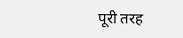पूरी तरह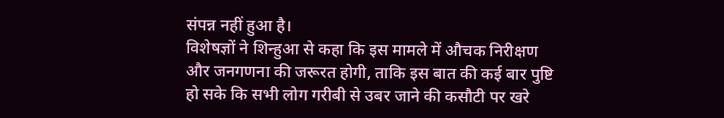संपन्न नहीं हुआ है।
विशेषज्ञों ने शिन्हुआ से कहा कि इस मामले में औचक निरीक्षण और जनगणना की जरूरत होगी, ताकि इस बात की कई बार पुष्टि हो सके कि सभी लोग गरीबी से उबर जाने की कसौटी पर खरे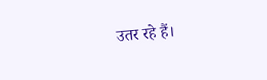उतर रहे हैं।